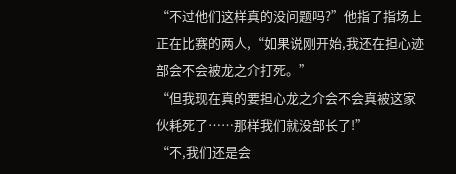“不过他们这样真的没问题吗?”他指了指场上正在比赛的两人,“如果说刚开始,我还在担心迹部会不会被龙之介打死。”
“但我现在真的要担心龙之介会不会真被这家伙耗死了……那样我们就没部长了!”
“不,我们还是会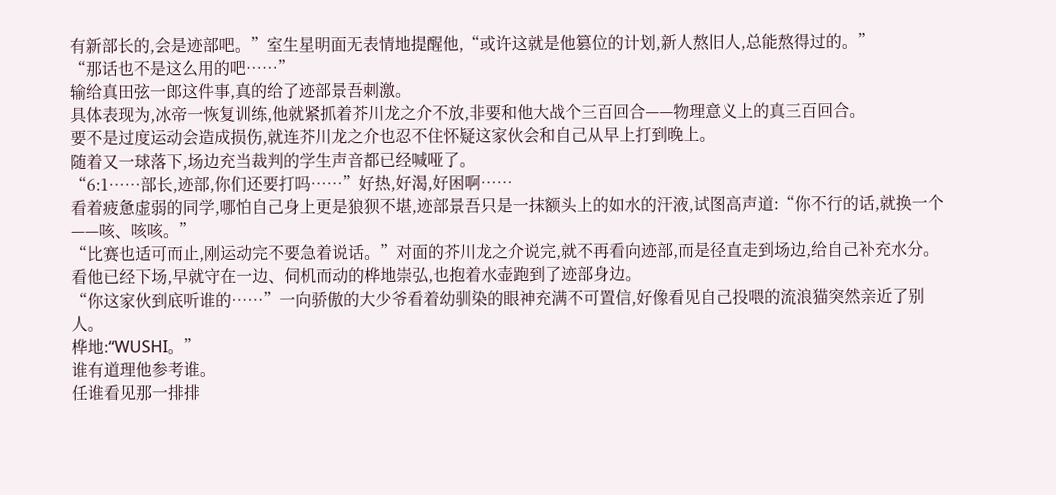有新部长的,会是迹部吧。”室生星明面无表情地提醒他,“或许这就是他篡位的计划,新人熬旧人,总能熬得过的。”
“那话也不是这么用的吧……”
输给真田弦一郎这件事,真的给了迹部景吾刺激。
具体表现为,冰帝一恢复训练,他就紧抓着芥川龙之介不放,非要和他大战个三百回合——物理意义上的真三百回合。
要不是过度运动会造成损伤,就连芥川龙之介也忍不住怀疑这家伙会和自己从早上打到晚上。
随着又一球落下,场边充当裁判的学生声音都已经喊哑了。
“6:1……部长,迹部,你们还要打吗……”好热,好渴,好困啊……
看着疲惫虚弱的同学,哪怕自己身上更是狼狈不堪,迹部景吾只是一抹额头上的如水的汗液,试图高声道:“你不行的话,就换一个——咳、咳咳。”
“比赛也适可而止,刚运动完不要急着说话。”对面的芥川龙之介说完,就不再看向迹部,而是径直走到场边,给自己补充水分。
看他已经下场,早就守在一边、伺机而动的桦地崇弘,也抱着水壶跑到了迹部身边。
“你这家伙到底听谁的……”一向骄傲的大少爷看着幼驯染的眼神充满不可置信,好像看见自己投喂的流浪猫突然亲近了别人。
桦地:“WUSHI。”
谁有道理他参考谁。
任谁看见那一排排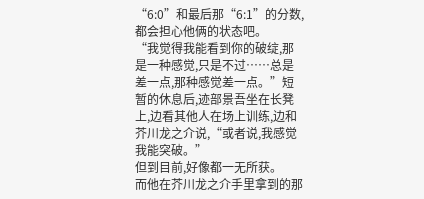“6:0”和最后那“6:1”的分数,都会担心他俩的状态吧。
“我觉得我能看到你的破绽,那是一种感觉,只是不过……总是差一点,那种感觉差一点。”短暂的休息后,迹部景吾坐在长凳上,边看其他人在场上训练,边和芥川龙之介说,“或者说,我感觉我能突破。”
但到目前,好像都一无所获。
而他在芥川龙之介手里拿到的那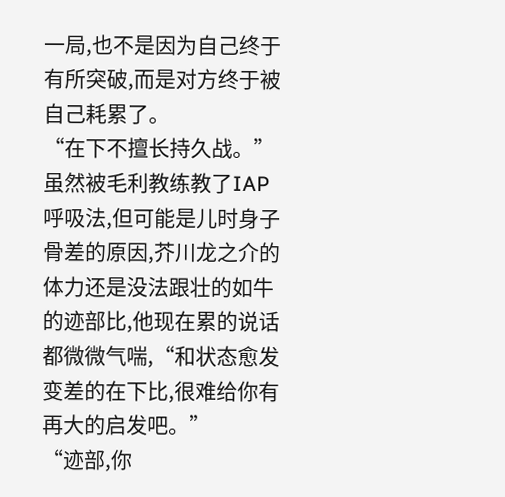一局,也不是因为自己终于有所突破,而是对方终于被自己耗累了。
“在下不擅长持久战。”虽然被毛利教练教了IAP呼吸法,但可能是儿时身子骨差的原因,芥川龙之介的体力还是没法跟壮的如牛的迹部比,他现在累的说话都微微气喘,“和状态愈发变差的在下比,很难给你有再大的启发吧。”
“迹部,你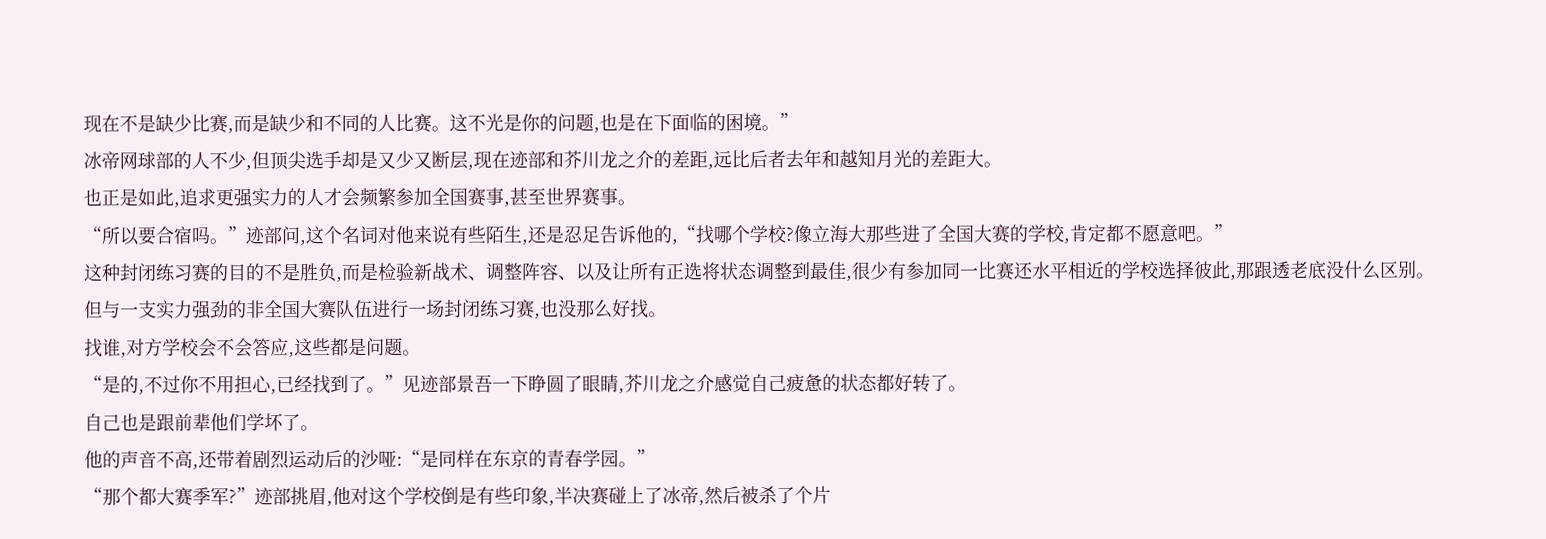现在不是缺少比赛,而是缺少和不同的人比赛。这不光是你的问题,也是在下面临的困境。”
冰帝网球部的人不少,但顶尖选手却是又少又断层,现在迹部和芥川龙之介的差距,远比后者去年和越知月光的差距大。
也正是如此,追求更强实力的人才会频繁参加全国赛事,甚至世界赛事。
“所以要合宿吗。”迹部问,这个名词对他来说有些陌生,还是忍足告诉他的,“找哪个学校?像立海大那些进了全国大赛的学校,肯定都不愿意吧。”
这种封闭练习赛的目的不是胜负,而是检验新战术、调整阵容、以及让所有正选将状态调整到最佳,很少有参加同一比赛还水平相近的学校选择彼此,那跟透老底没什么区别。
但与一支实力强劲的非全国大赛队伍进行一场封闭练习赛,也没那么好找。
找谁,对方学校会不会答应,这些都是问题。
“是的,不过你不用担心,已经找到了。”见迹部景吾一下睁圆了眼睛,芥川龙之介感觉自己疲惫的状态都好转了。
自己也是跟前辈他们学坏了。
他的声音不高,还带着剧烈运动后的沙哑:“是同样在东京的青春学园。”
“那个都大赛季军?”迹部挑眉,他对这个学校倒是有些印象,半决赛碰上了冰帝,然后被杀了个片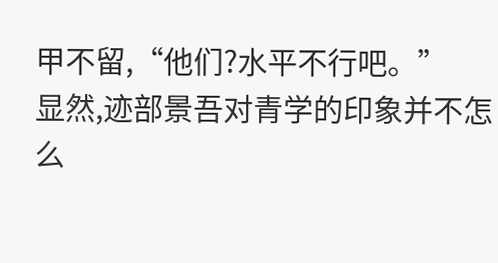甲不留,“他们?水平不行吧。”
显然,迹部景吾对青学的印象并不怎么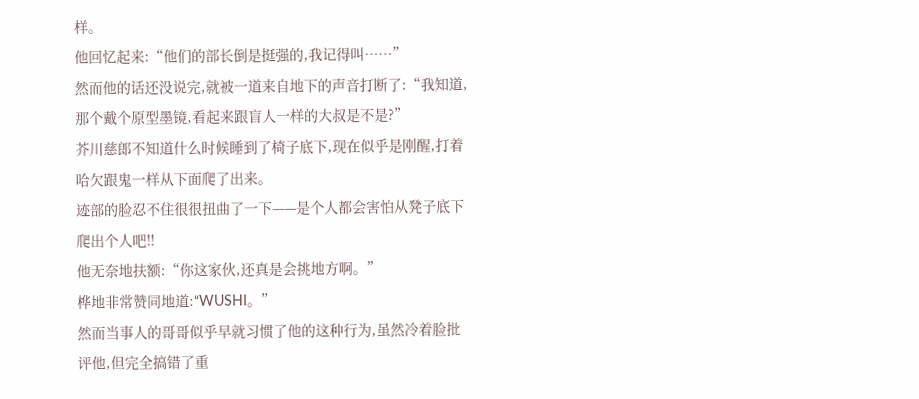样。
他回忆起来:“他们的部长倒是挺强的,我记得叫……”
然而他的话还没说完,就被一道来自地下的声音打断了:“我知道,那个戴个原型墨镜,看起来跟盲人一样的大叔是不是?”
芥川慈郎不知道什么时候睡到了椅子底下,现在似乎是刚醒,打着哈欠跟鬼一样从下面爬了出来。
迹部的脸忍不住很很扭曲了一下——是个人都会害怕从凳子底下爬出个人吧!!
他无奈地扶额:“你这家伙,还真是会挑地方啊。”
桦地非常赞同地道:“WUSHI。”
然而当事人的哥哥似乎早就习惯了他的这种行为,虽然冷着脸批评他,但完全搞错了重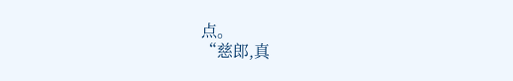点。
“慈郎,真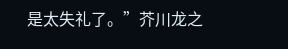是太失礼了。”芥川龙之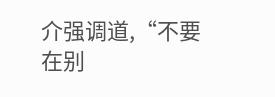介强调道,“不要在别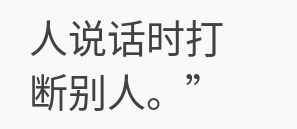人说话时打断别人。”